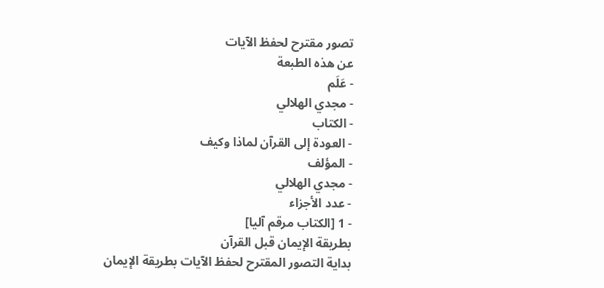تصور مقترح لحفظ الآيات
عن هذه الطبعة
- عَلَم
- مجدي الهلالي
- الكتاب
- العودة إلى القرآن لماذا وكيف
- المؤلف
- مجدي الهلالي
- عدد الأجزاء
- 1 [الكتاب مرقم آليا]
بطريقة الإيمان قبل القرآن
بداية التصور المقترح لحفظ الآيات بطريقة الإيمان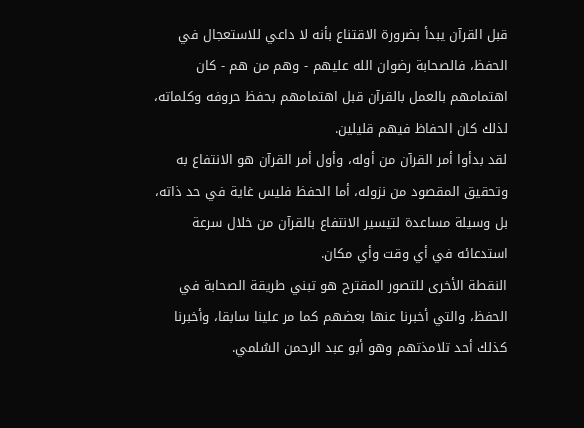قبل القرآن يبدأ بضرورة الاقتناع بأنه لا داعي للاستعجال في الحفظ، فالصحابة رضوان الله عليهم - وهم من هم - كان اهتمامهم بالعمل بالقرآن قبل اهتمامهم بحفظ حروفه وكلماته، لذلك كان الحفاظ فيهم قليلين.
لقد بدأوا أمر القرآن من أوله، وأول أمر القرآن هو الانتفاع به وتحقيق المقصود من نزوله، أما الحفظ فليس غاية في حد ذاته، بل وسيلة مساعدة لتيسير الانتفاع بالقرآن من خلال سرعة استدعائه في أي وقت وأي مكان.
النقطة الأخرى للتصور المقترح هو تبني طريقة الصحابة في الحفظ، والتي أخبرنا عنها بعضهم كما مر علينا سابقا، وأخبرنا كذلك أحد تلامذتهم وهو أبو عبد الرحمن السُلمي.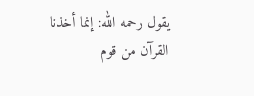يقول رحمه الله: إنما أخذنا القرآن من قوم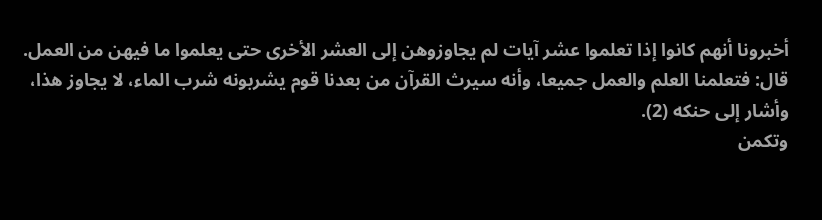أخبرونا أنهم كانوا إذا تعلموا عشر آيات لم يجاوزوهن إلى العشر الأخرى حتى يعلموا ما فيهن من العمل.
قال: فتعلمنا العلم والعمل جميعا، وأنه سيرث القرآن من بعدنا قوم يشربونه شرب الماء، لا يجاوز هذا، وأشار إلى حنكه (2).
وتكمن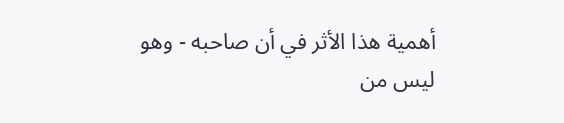أهمية هذا الأثر في أن صاحبه - وهو ليس من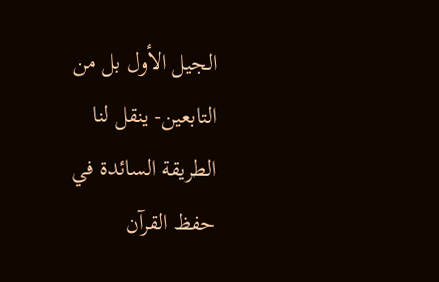الجيل الأول بل من التابعين- ينقل لنا الطريقة السائدة في حفظ القرآن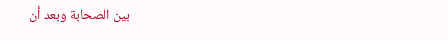بين الصحابة وبعد أن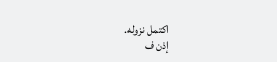اكتمل نزوله.
إذن ف